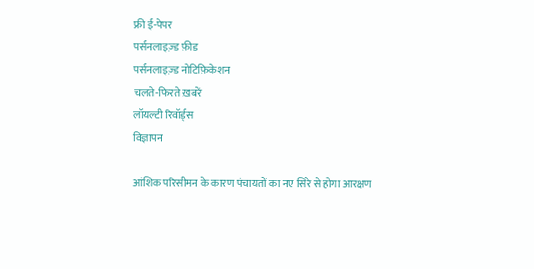फ्री ई-पेपर
पर्सनलाइज़्ड फ़ीड
पर्सनलाइज़्ड नोटिफ़िकेशन
चलते-फिरते ख़बरें
लॉयल्टी रिवॉर्ड्स
विज्ञापन

आंशिक परिसीमन के कारण पंचायतों का नए सिरे से होगा आरक्षण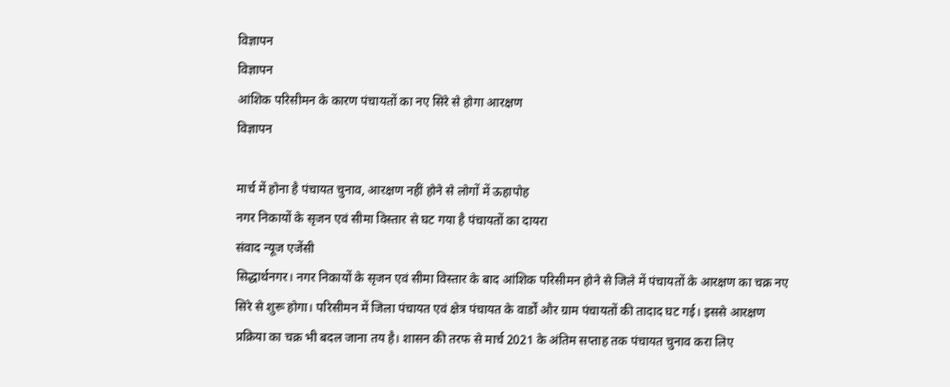विज्ञापन
विज्ञापन
आंशिक परिसीमन के कारण पंचायतों का नए सिरे से होगा आरक्षण
विज्ञापन

मार्च में होना है पंचायत चुनाव, आरक्षण नहीं होने से लोगों में ऊहापोह
नगर निकायों के सृजन एवं सीमा विस्तार से घट गया है पंचायतों का दायरा
संवाद न्यूज एजेंसी
सिद्धार्थनगर। नगर निकायों के सृजन एवं सीमा विस्तार के बाद आंशिक परिसीमन होने से जिले में पंचायतों के आरक्षण का चक्र नए सिरे से शुरू होगा। परिसीमन में जिला पंचायत एवं क्षेत्र पंचायत के वार्डों और ग्राम पंचायतों की तादाद घट गई। इससे आरक्षण प्रक्रिया का चक्र भी बदल जाना तय है। शासन की तरफ से मार्च 2021 के अंतिम सप्ताह तक पंचायत चुनाव करा लिए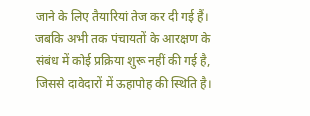जाने के लिए तैयारियां तेज कर दी गई हैं। जबकि अभी तक पंचायतों के आरक्षण के संबंध में कोई प्रक्रिया शुरू नहीं की गई है, जिससे दावेदारों में ऊहापोह की स्थिति है।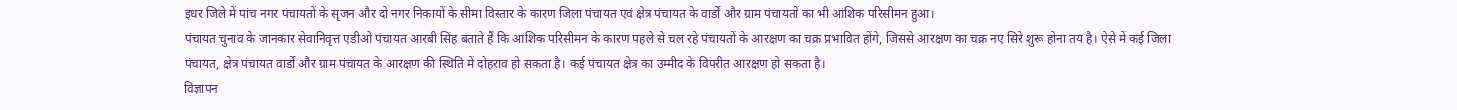इधर जिले में पांच नगर पंचायतों के सृजन और दो नगर निकायों के सीमा विस्तार के कारण जिला पंचायत एवं क्षेत्र पंचायत के वार्डों और ग्राम पंचायतों का भी आंशिक परिसीमन हुआ।
पंचायत चुनाव के जानकार सेवानिवृत्त एडीओ पंचायत आरबी सिंह बताते हैं कि आंशिक परिसीमन के कारण पहले से चल रहे पंचायतों के आरक्षण का चक्र प्रभावित होंगे, जिससे आरक्षण का चक्र नए सिरे शुरू होना तय है। ऐसे में कई जिला पंचायत, क्षेत्र पंचायत वार्डों और ग्राम पंचायत के आरक्षण की स्थिति में दोहराव हो सकता है। कई पंचायत क्षेत्र का उम्मीद के विपरीत आरक्षण हो सकता है।
विज्ञापन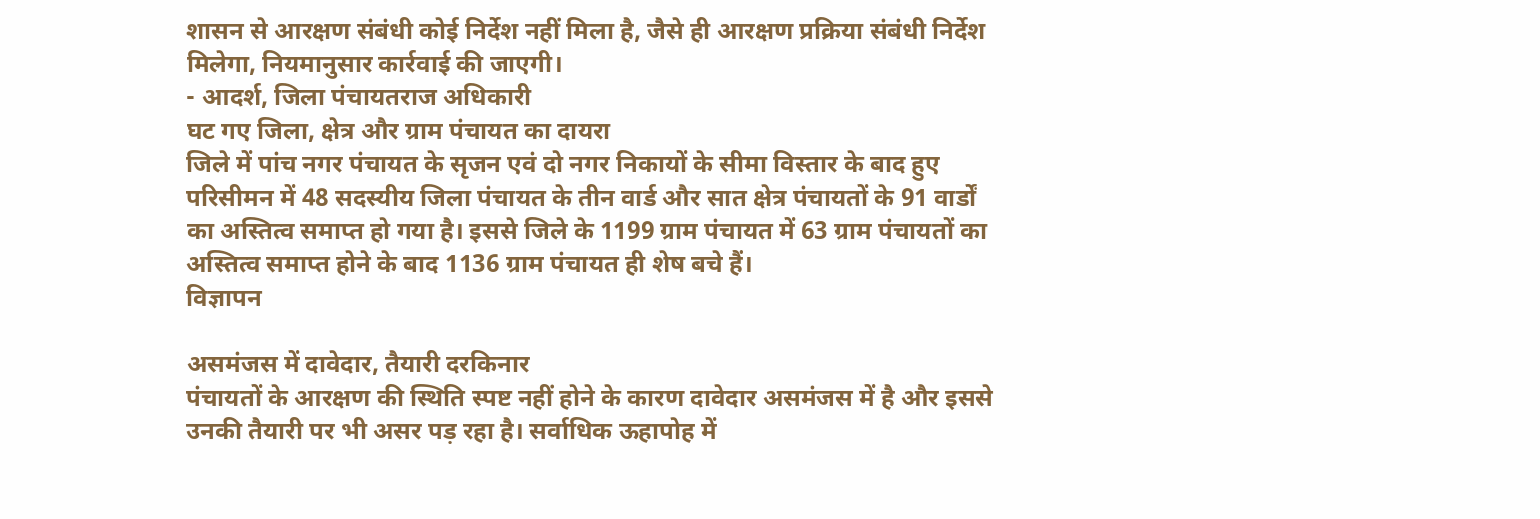शासन से आरक्षण संबंधी कोई निर्देश नहीं मिला है, जैसे ही आरक्षण प्रक्रिया संबंधी निर्देश मिलेगा, नियमानुसार कार्रवाई की जाएगी।
- आदर्श, जिला पंचायतराज अधिकारी
घट गए जिला, क्षेत्र और ग्राम पंचायत का दायरा
जिले में पांच नगर पंचायत के सृजन एवं दो नगर निकायों के सीमा विस्तार के बाद हुए परिसीमन में 48 सदस्यीय जिला पंचायत के तीन वार्ड और सात क्षेत्र पंचायतों के 91 वार्डों का अस्तित्व समाप्त हो गया है। इससे जिले के 1199 ग्राम पंचायत में 63 ग्राम पंचायतों का अस्तित्व समाप्त होने के बाद 1136 ग्राम पंचायत ही शेष बचे हैं।
विज्ञापन

असमंजस में दावेदार, तैयारी दरकिनार
पंचायतों के आरक्षण की स्थिति स्पष्ट नहीं होने के कारण दावेदार असमंजस में है और इससे उनकी तैयारी पर भी असर पड़ रहा है। सर्वाधिक ऊहापोह में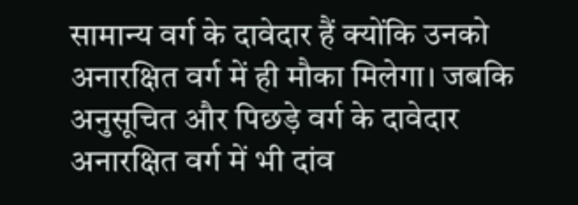सामान्य वर्ग के दावेदार हैं क्योंकि उनको अनारक्षित वर्ग में ही मौका मिलेगा। जबकि अनुसूचित और पिछड़े वर्ग के दावेदार अनारक्षित वर्ग में भी दांव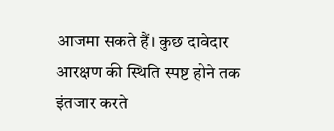आजमा सकते हैं। कुछ दावेदार आरक्षण की स्थिति स्पष्ट होने तक इंतजार करते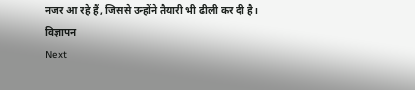नजर आ रहे हैं, जिससे उन्होंने तैयारी भी ढीली कर दी है।
विज्ञापन
Next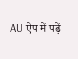AU ऐप में पढ़ें